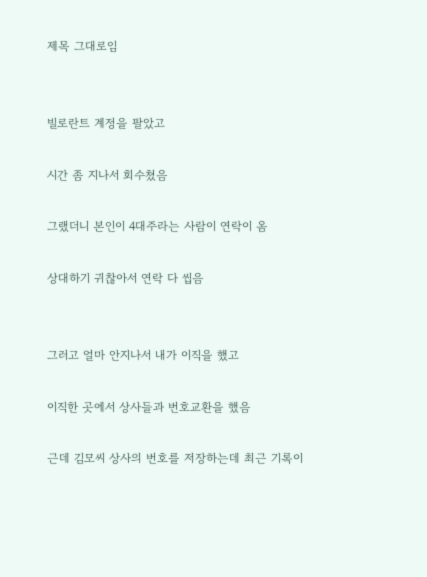제목 그대로임


빌로란트 계정을 팔았고

시간 좀 지나서 회수쳤음

그랬더니 본인이 4대주라는 사람이 연락이 옴

상대하기 귀찮아서 연락 다 씹음


그러고 얼마 안지나서 내가 이직을 했고

이직한 곳에서 상사들과 번호교환을 했음

근데 김모씨 상사의 번호를 저장하는데 최근 기록이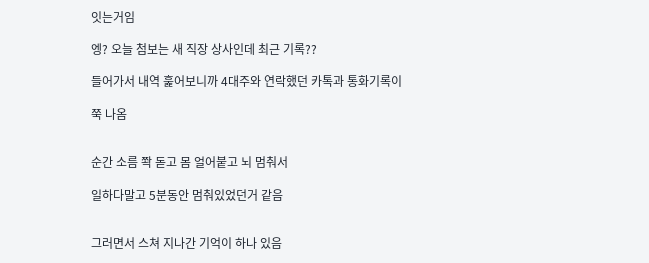잇는거임

엥? 오늘 첨보는 새 직장 상사인데 최근 기록??

들어가서 내역 훑어보니까 4대주와 연락했던 카톡과 통화기록이

쭉 나옴


순간 소름 쫙 돋고 몸 얼어붙고 뇌 멈춰서

일하다말고 5분동안 멈춰있었던거 같음


그러면서 스쳐 지나간 기억이 하나 있음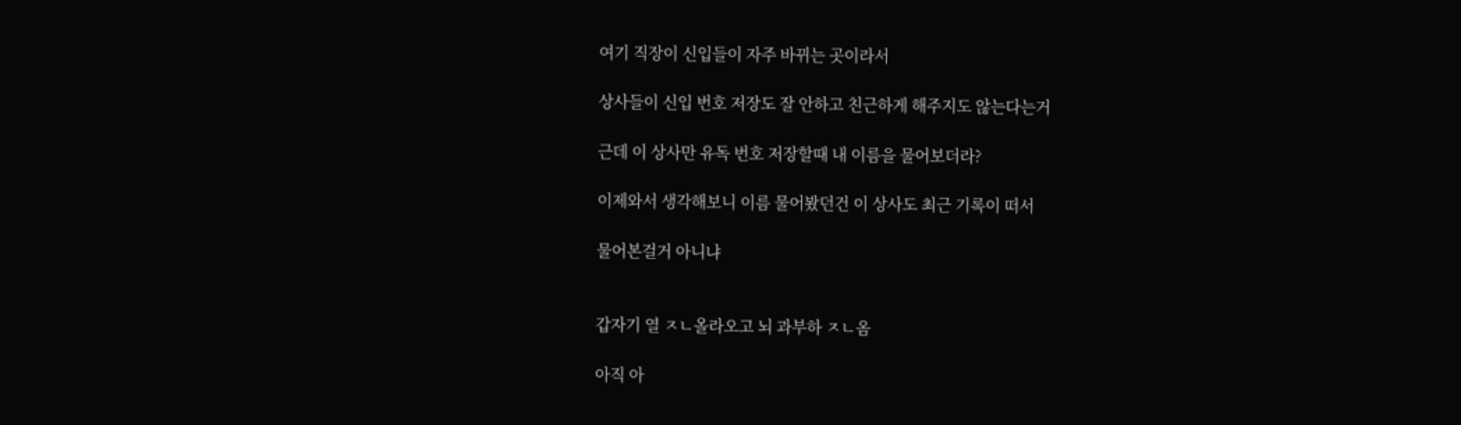여기 직장이 신입들이 자주 바뀌는 곳이라서

상사들이 신입 번호 저장도 잘 안하고 친근하게 해주지도 않는다는거

근데 이 상사만 유독 번호 저장할때 내 이름을 물어보더라?

이제와서 생각해보니 이름 물어봤던건 이 상사도 최근 기록이 떠서

물어본걸거 아니냐


갑자기 열 ㅈㄴ올라오고 뇌 과부하 ㅈㄴ옴

아직 아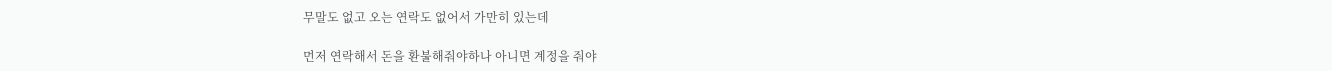무말도 없고 오는 연락도 없어서 가만히 있는데

먼저 연락해서 돈을 환불해줘야하나 아니면 계정을 줘야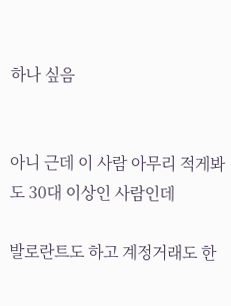하나 싶음


아니 근데 이 사람 아무리 적게봐도 30대 이상인 사람인데

발로란트도 하고 계정거래도 한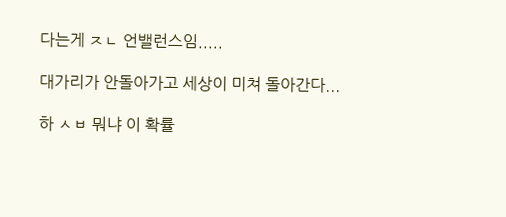다는게 ㅈㄴ 언밸런스임.....

대가리가 안돌아가고 세상이 미쳐 돌아간다...

하 ㅅㅂ 뭐냐 이 확률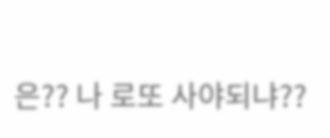은?? 나 로또 사야되냐??